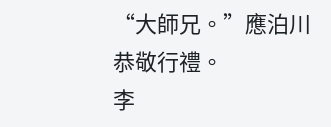“大師兄。”應泊川恭敬行禮。
李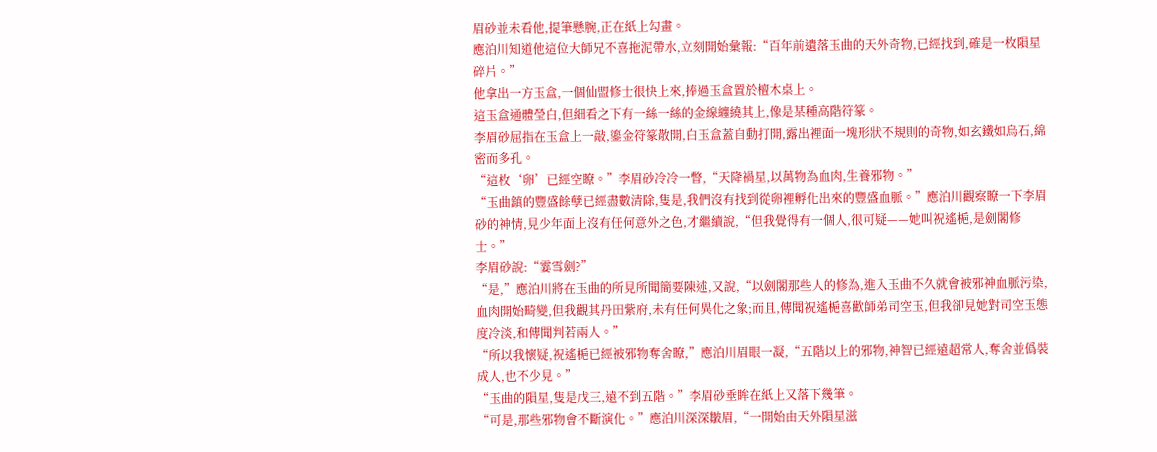眉砂並未看他,提筆懸腕,正在紙上勾畫。
應泊川知道他這位大師兄不喜拖泥帶水,立刻開始彙報:“百年前遺落玉曲的天外奇物,已經找到,確是一枚隕星碎片。”
他拿出一方玉盒,一個仙盟修士很快上來,捧過玉盒置於檀木桌上。
這玉盒通體瑩白,但細看之下有一絲一絲的金線纏繞其上,像是某種高階符篆。
李眉砂屈指在玉盒上一敲,鎏金符篆散開,白玉盒蓋自動打開,露出裡面一塊形狀不規則的奇物,如玄鐵如烏石,綿密而多孔。
“這枚‘卵’已經空瞭。”李眉砂冷冷一瞥,“天降禍星,以萬物為血肉,生養邪物。”
“玉曲鎮的豐盛餘孽已經盡數清除,隻是,我們沒有找到從卵裡孵化出來的豐盛血脈。”應泊川觀察瞭一下李眉砂的神情,見少年面上沒有任何意外之色,才繼續說,“但我覺得有一個人,很可疑——她叫祝遙梔,是劍閣修士。”
李眉砂說:“霎雪劍?”
“是,”應泊川將在玉曲的所見所聞簡要陳述,又說,“以劍閣那些人的修為,進入玉曲不久就會被邪神血脈污染,血肉開始畸變,但我觀其丹田紫府,未有任何異化之象;而且,傳聞祝遙梔喜歡師弟司空玉,但我卻見她對司空玉態度冷淡,和傳聞判若兩人。”
“所以我懷疑,祝遙梔已經被邪物奪舍瞭,”應泊川眉眼一凝,“五階以上的邪物,神智已經遠超常人,奪舍並僞裝成人,也不少見。”
“玉曲的隕星,隻是戊三,遠不到五階。”李眉砂垂眸在紙上又落下幾筆。
“可是,那些邪物會不斷演化。”應泊川深深皺眉,“一開始由天外隕星滋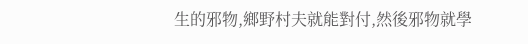生的邪物,鄉野村夫就能對付,然後邪物就學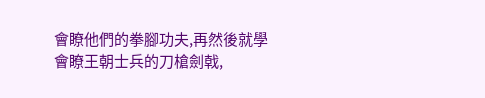會瞭他們的拳腳功夫,再然後就學會瞭王朝士兵的刀槍劍戟,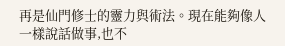再是仙門修士的靈力與術法。現在能夠像人一樣說話做事,也不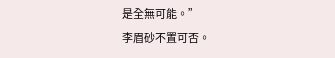是全無可能。”
李眉砂不置可否。